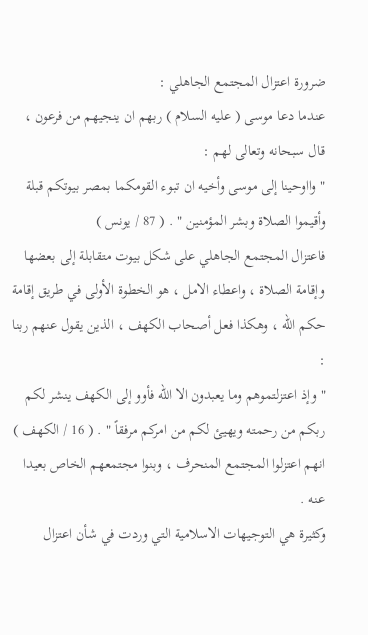ضرورة اعتزال المجتمع الجاهلي :
عندما دعا موسى ( عليه السلام ) ربهم ان ينجيهم من فرعون ، قال سبحانه وتعالى لهم :
" وااوحينا إلى موسى وأخيه ان تبوء القومكما بمصر بيوتكم قبلة وأقيموا الصلاة وبشر المؤمنين " . ( 87 / يونس )
فاعتزال المجتمع الجاهلي على شكل بيوت متقابلة إلى بعضها وإقامة الصلاة ، واعطاء الامل ، هو الخطوة الأولى في طريق إقامة حكم الله ، وهكذا فعل أصحاب الكهف ، الذين يقول عنهم ربنا :
" وإذ اعتزلتموهم وما يعبدون الا الله فأوو إلى الكهف ينشر لكم ربكم من رحمته ويهيئ لكم من امركم مرفقاً " . ( 16 / الكهف )
انهم اعتزلوا المجتمع المنحرف ، وبنوا مجتمعهم الخاص بعيدا عنه .
وكثيرة هي التوجيهات الاسلامية التي وردت في شأن اعتزال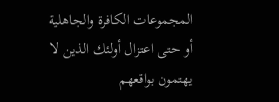المجموعات الكافرة والجاهلية أو حتى اعتزال أولئك الذين لا يهتمون بواقعهم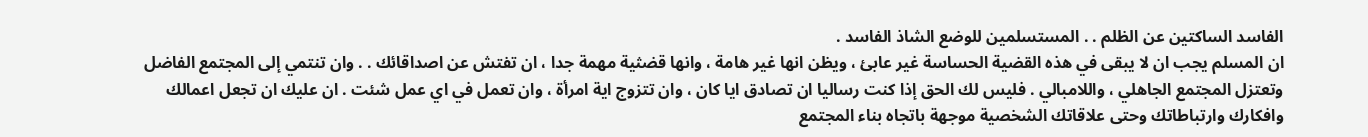الفاسد الساكتين عن الظلم . . المستسلمين للوضع الشاذ الفاسد .
ان المسلم يجب ان لا يبقى في هذه القضية الحساسة غير عابئ ، ويظن انها غير هامة ، وانها قضثية مهمة جدا ، ان تفتش عن اصداقائك . . وان تنتمي إلى المجتمع الفاضل وتعتزل المجتمع الجاهلي ، واللامبالي . فليس لك الحق إذا كنت رساليا ان تصادق ايا كان ، وان تتزوج اية امرأة ، وان تعمل في اي عمل شئت . ان عليك ان تجعل اعمالك وافكارك وارتباطاتك وحتى علاقاتك الشخصية موجهة باتجاه بناء المجتمع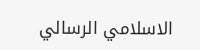الاسلامي الرسالي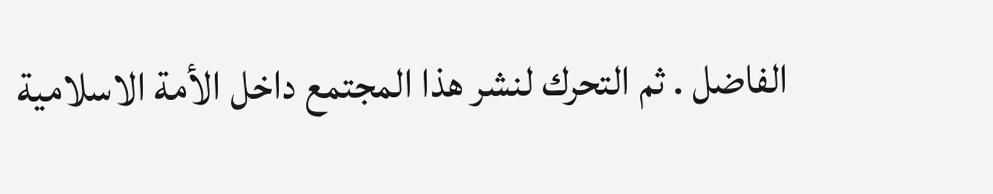الفاضل . ثم التحرك لنشر هذا المجتمع داخل الأمة الاسلامية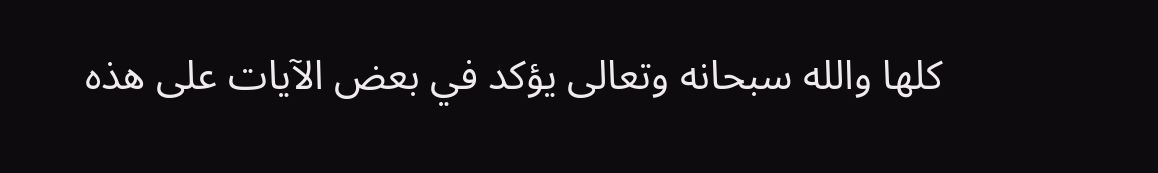كلها والله سبحانه وتعالى يؤكد في بعض الآيات على هذه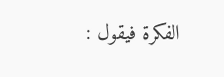الفكرة فيقول :